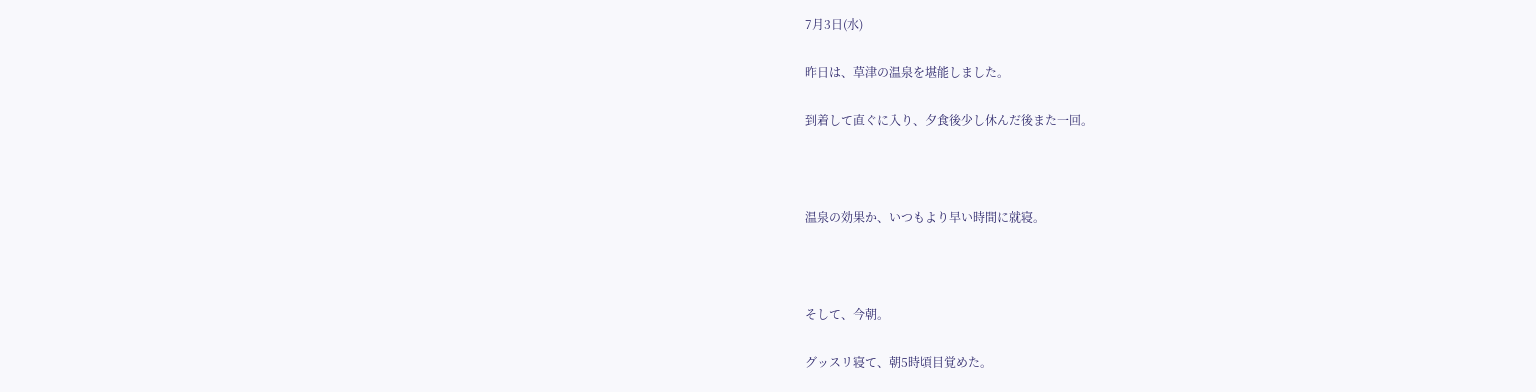7月3日(水)

昨日は、草津の温泉を堪能しました。

到着して直ぐに入り、夕食後少し休んだ後また一回。



温泉の効果か、いつもより早い時間に就寝。



そして、今朝。

グッスリ寝て、朝5時頃目覚めた。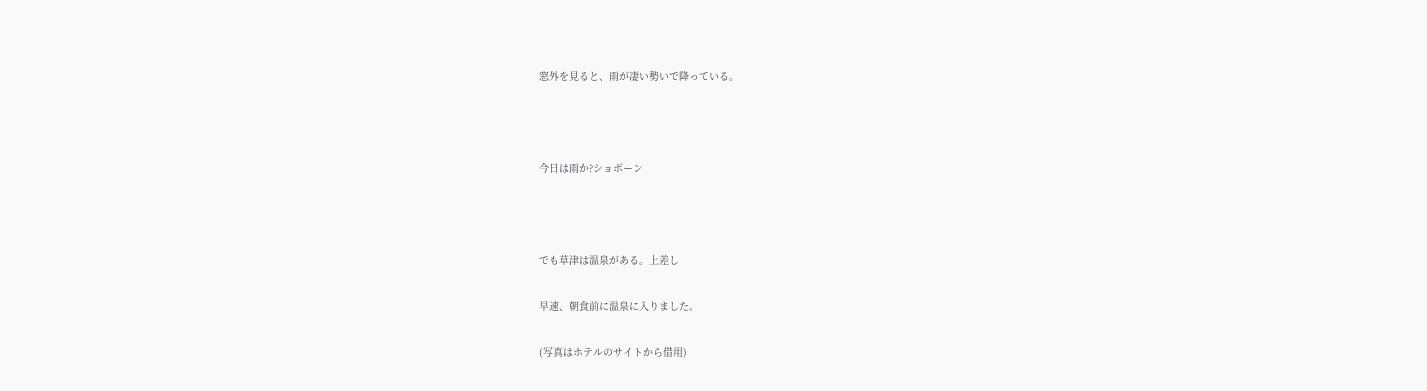窓外を見ると、雨が凄い勢いで降っている。



今日は雨か?ショボーン



でも草津は温泉がある。上差し

早速、朝食前に温泉に入りました。

(写真はホテルのサイトから借用)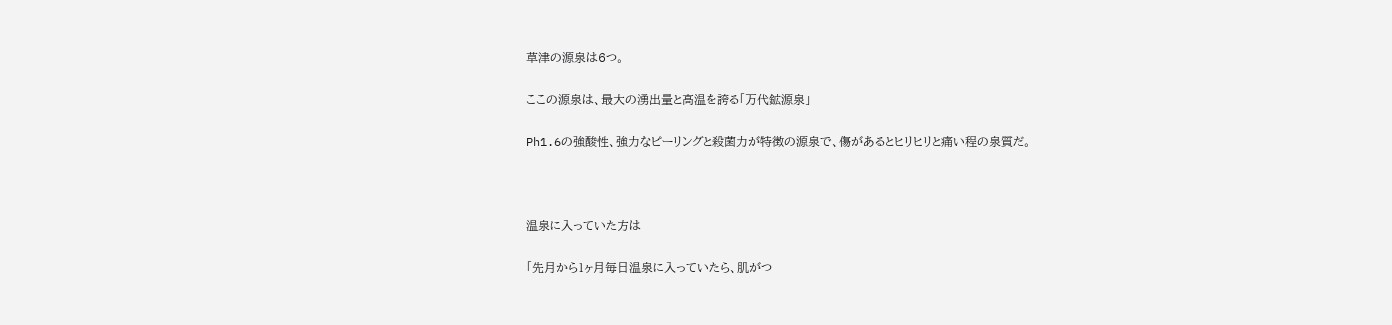草津の源泉は6つ。

ここの源泉は、最大の湧出量と高温を誇る「万代鉱源泉」

Ph1.6の強酸性、強力なピーリングと殺菌力が特徴の源泉で、傷があるとヒリヒリと痛い程の泉質だ。



温泉に入っていた方は

「先月から1ヶ月毎日温泉に入っていたら、肌がつ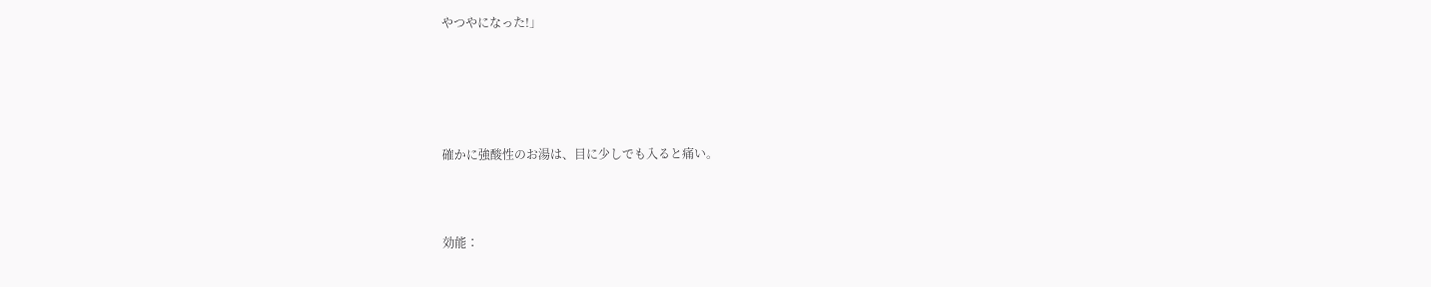やつやになった!」





確かに強酸性のお湯は、目に少しでも入ると痛い。



効能∶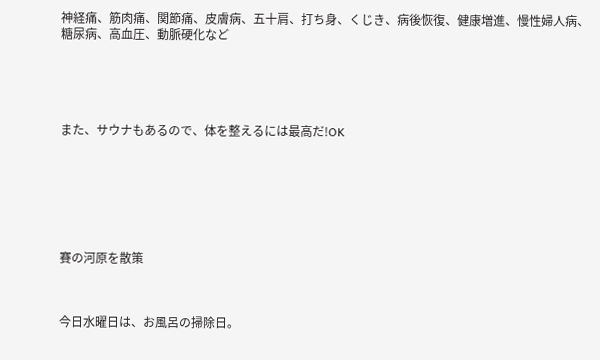神経痛、筋肉痛、関節痛、皮膚病、五十肩、打ち身、くじき、病後恢復、健康増進、慢性婦人病、糖尿病、高血圧、動脈硬化など





また、サウナもあるので、体を整えるには最高だ!OK







賽の河原を散策



今日水曜日は、お風呂の掃除日。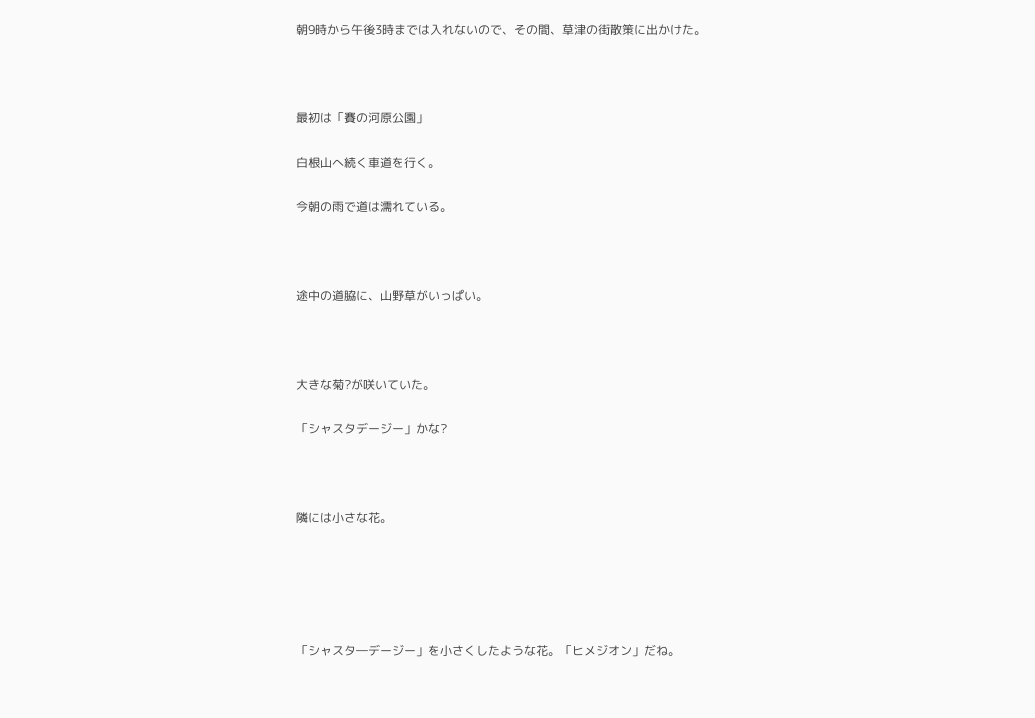朝9時から午後3時までは入れないので、その間、草津の街散策に出かけた。



最初は「賽の河原公園」

白根山へ続く車道を行く。

今朝の雨で道は濡れている。



途中の道脇に、山野草がいっぱい。



大きな菊?が咲いていた。

「シャスタデージー」かな?



隣には小さな花。





「シャスタ―デージー」を小さくしたような花。「ヒメジオン」だね。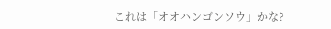これは「オオハンゴンソウ」かな?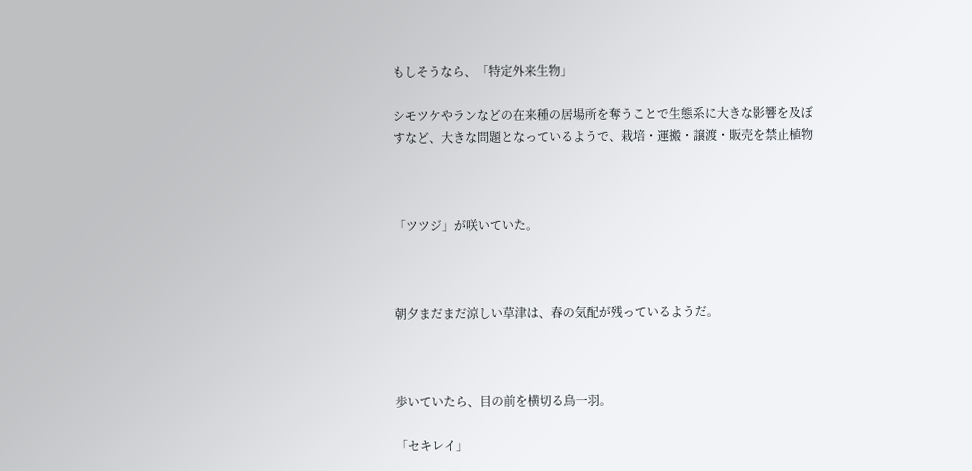もしそうなら、「特定外来生物」

シモツケやランなどの在来種の居場所を奪うことで生態系に大きな影響を及ぼすなど、大きな問題となっているようで、栽培・運搬・譲渡・販売を禁止植物



「ツツジ」が咲いていた。



朝夕まだまだ涼しい草津は、春の気配が残っているようだ。



歩いていたら、目の前を横切る鳥一羽。

「セキレイ」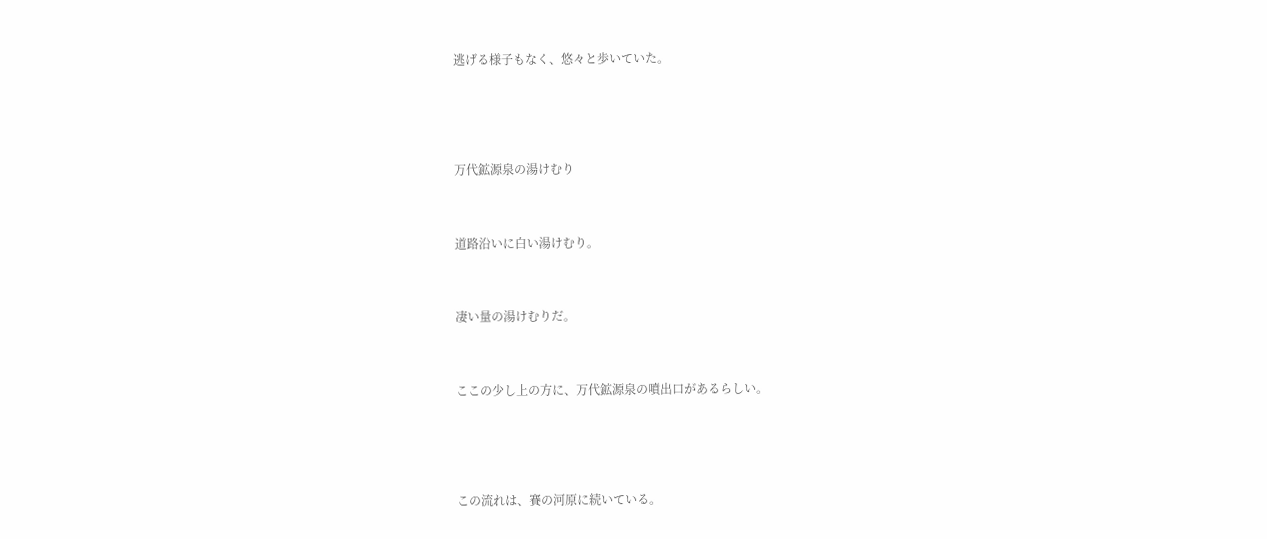逃げる様子もなく、悠々と歩いていた。





万代鉱源泉の湯けむり



道路沿いに白い湯けむり。



凄い量の湯けむりだ。



ここの少し上の方に、万代鉱源泉の噴出口があるらしい。





この流れは、賽の河原に続いている。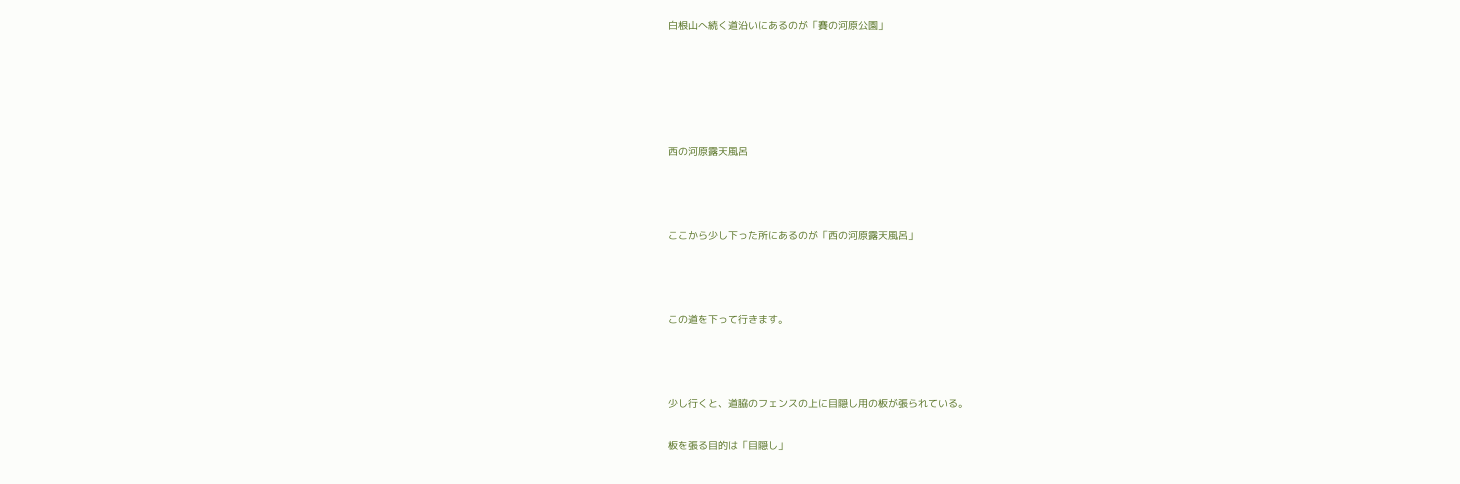白根山へ続く道沿いにあるのが「賽の河原公園」





西の河原露天風呂



ここから少し下った所にあるのが「西の河原露天風呂」



この道を下って行きます。



少し行くと、道脇のフェンスの上に目隠し用の板が張られている。

板を張る目的は「目隠し」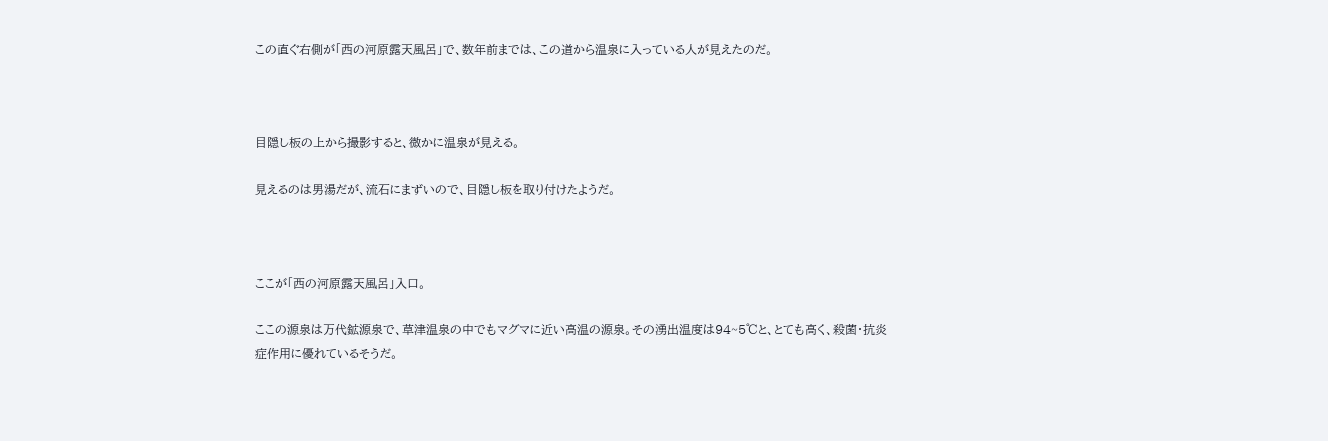この直ぐ右側が「西の河原露天風呂」で、数年前までは、この道から温泉に入っている人が見えたのだ。



目隠し板の上から撮影すると、微かに温泉が見える。

見えるのは男湯だが、流石にまずいので、目隠し板を取り付けたようだ。



ここが「西の河原露天風呂」入口。

ここの源泉は万代鉱源泉で、草津温泉の中でもマグマに近い高温の源泉。その湧出温度は94~5℃と、とても高く、殺菌・抗炎症作用に優れているそうだ。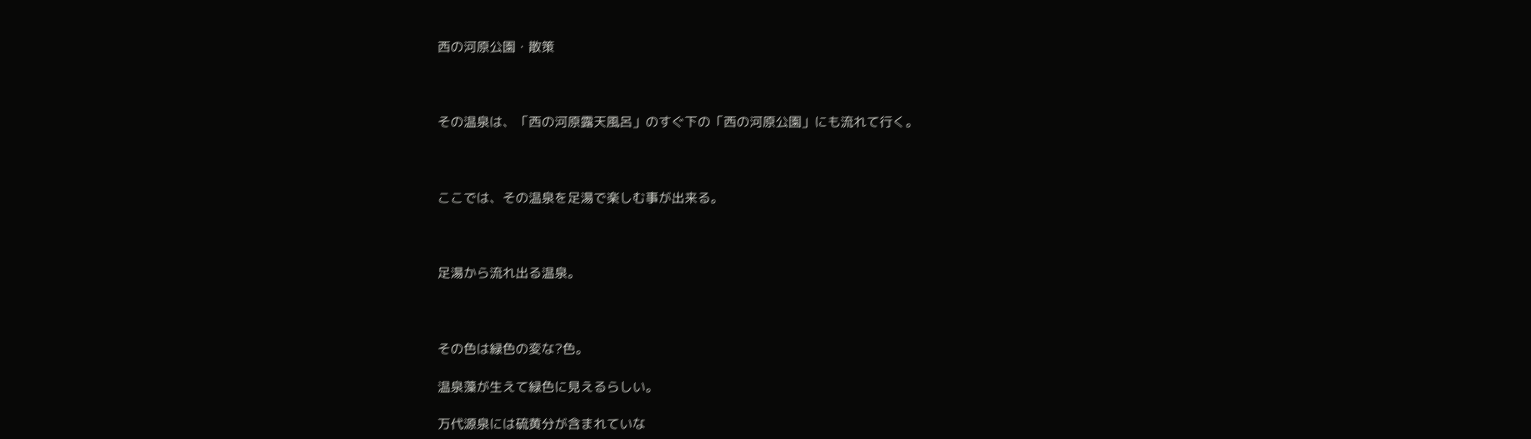西の河原公園・散策



その温泉は、「西の河原露天風呂」のすぐ下の「西の河原公園」にも流れて行く。



ここでは、その温泉を足湯で楽しむ事が出来る。



足湯から流れ出る温泉。



その色は緑色の変な?色。

温泉藻が生えて緑色に見えるらしい。

万代源泉には硫黄分が含まれていな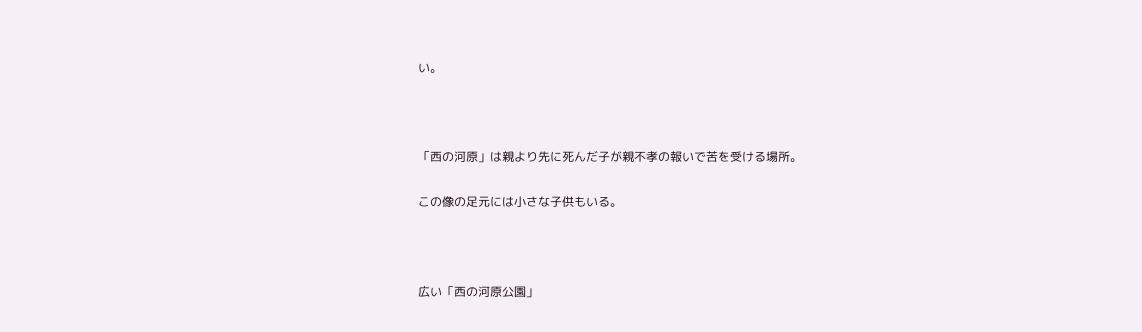い。



「西の河原」は親より先に死んだ子が親不孝の報いで苦を受ける場所。

この像の足元には小さな子供もいる。



広い「西の河原公園」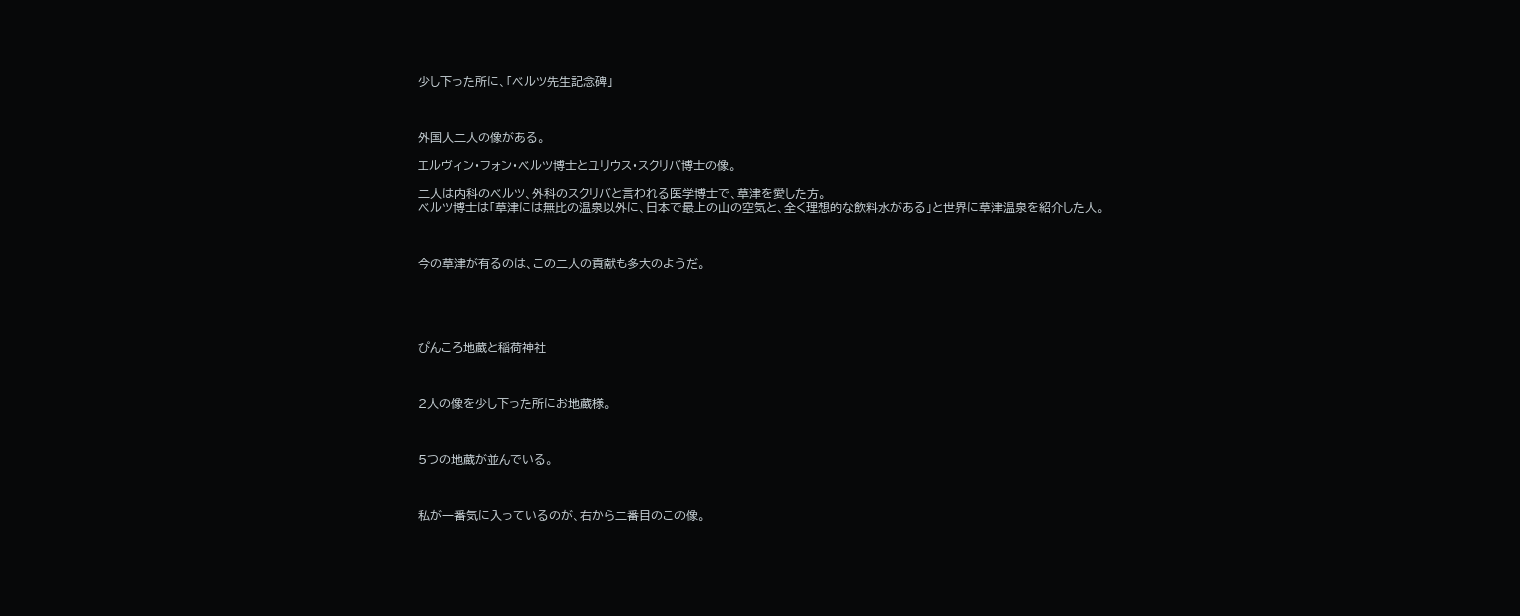少し下った所に、「ベルツ先生記念碑」



外国人二人の像がある。

エルヴィン・フォン・ベルツ博士とユリウス・スクリバ博士の像。

二人は内科のベルツ、外科のスクリバと言われる医学博士で、草津を愛した方。
ベルツ博士は「草津には無比の温泉以外に、日本で最上の山の空気と、全く理想的な飲料水がある」と世界に草津温泉を紹介した人。



今の草津が有るのは、この二人の貢献も多大のようだ。





ぴんころ地蔵と稲荷神社



2人の像を少し下った所にお地蔵様。



5つの地蔵が並んでいる。



私が一番気に入っているのが、右から二番目のこの像。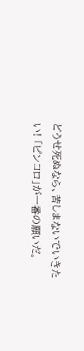どうせ死ぬなら、苦しまないでいきたい! 「ピンコロ」が一番の願いだ。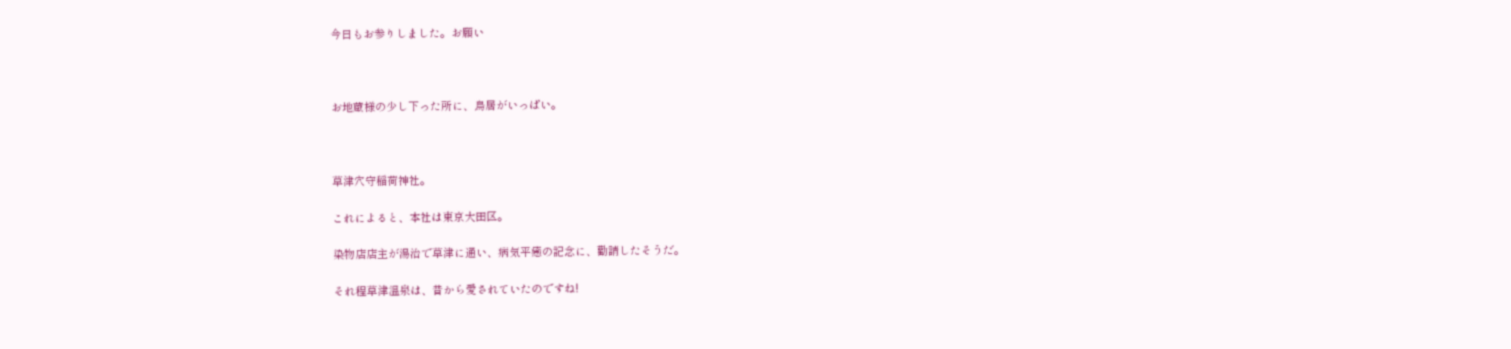今日もお参りしました。お願い



お地蔵様の少し下った所に、鳥居がいっぱい。



草津穴守稲荷神社。

これによると、本社は東京大田区。

染物店店主が湯治で草津に通い、病気平癒の記念に、勸請したそうだ。

それ程草津温泉は、昔から愛されていたのですね!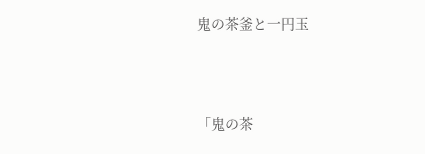鬼の茶釜と一円玉



「鬼の茶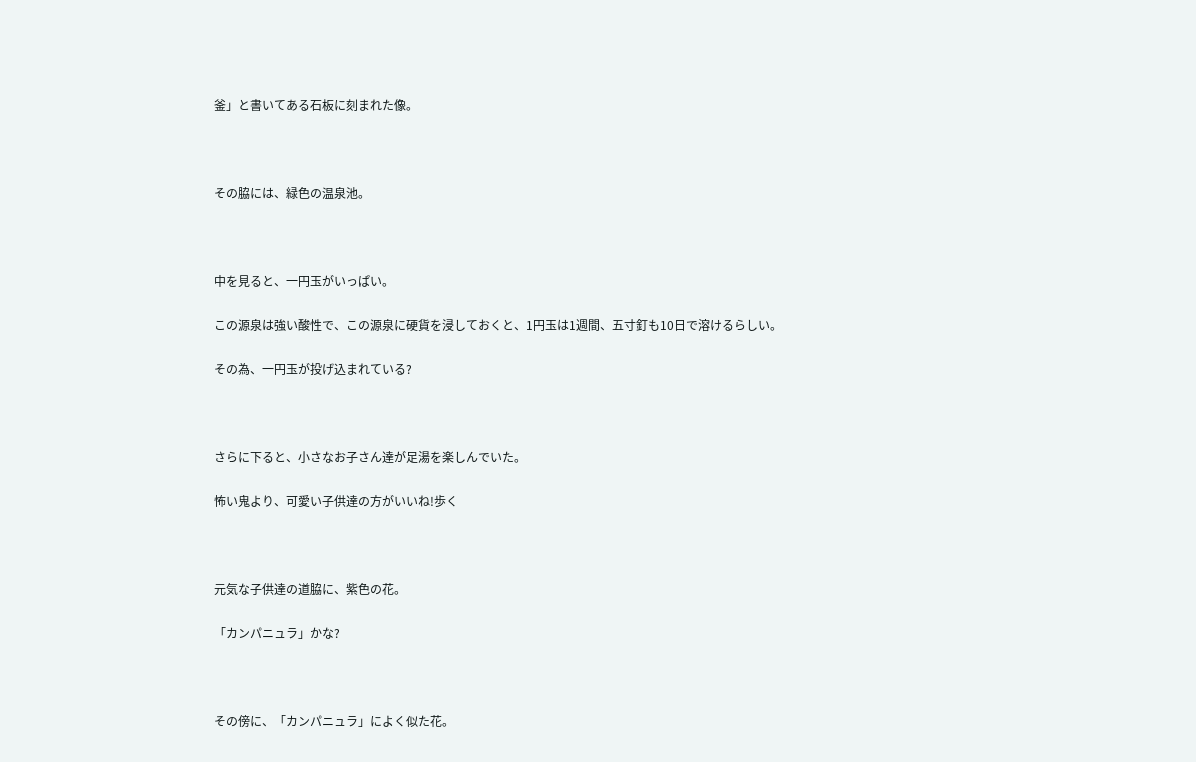釜」と書いてある石板に刻まれた像。



その脇には、緑色の温泉池。



中を見ると、一円玉がいっぱい。

この源泉は強い酸性で、この源泉に硬貨を浸しておくと、1円玉は1週間、五寸釘も10日で溶けるらしい。

その為、一円玉が投げ込まれている?



さらに下ると、小さなお子さん達が足湯を楽しんでいた。

怖い鬼より、可愛い子供達の方がいいね!歩く



元気な子供達の道脇に、紫色の花。

「カンパニュラ」かな?



その傍に、「カンパニュラ」によく似た花。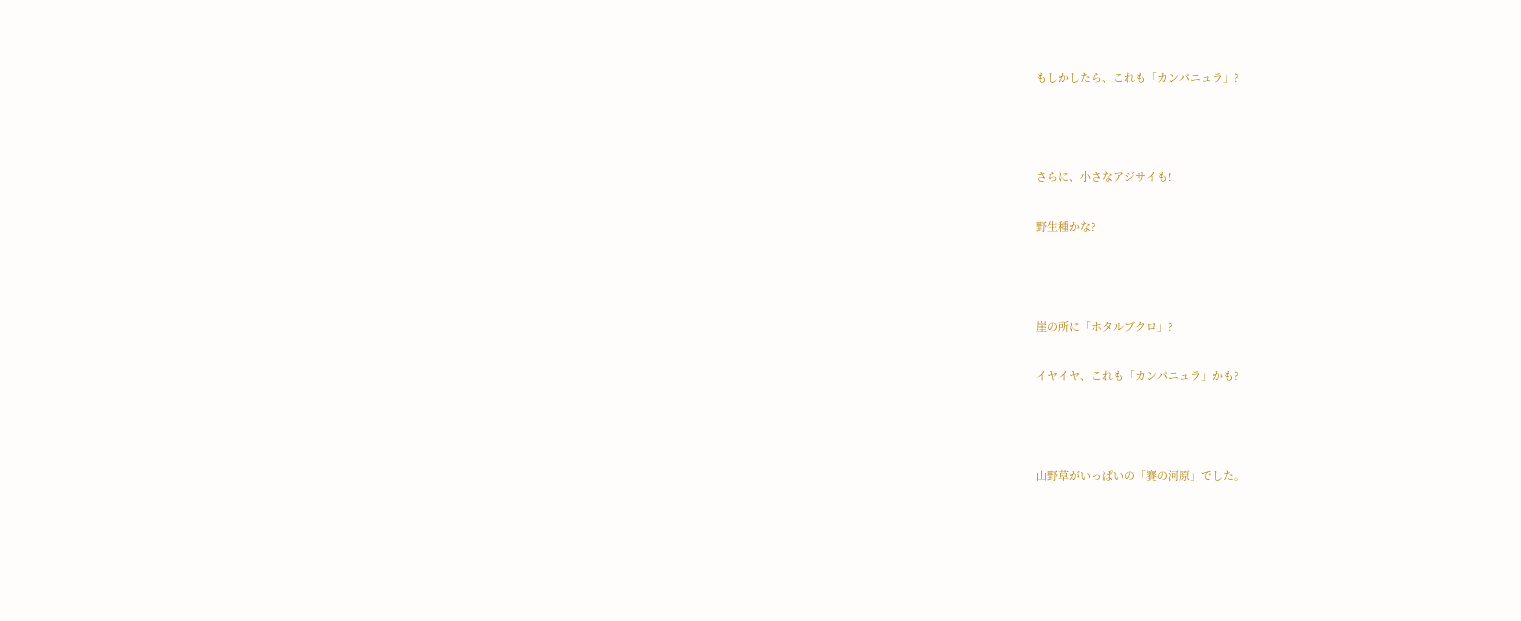もしかしたら、これも「カンパニュラ」?



さらに、小さなアジサイも!

野生種かな?



崖の所に「ホタルブクロ」?

イヤイヤ、これも「カンパニュラ」かも?



山野草がいっぱいの「賽の河原」でした。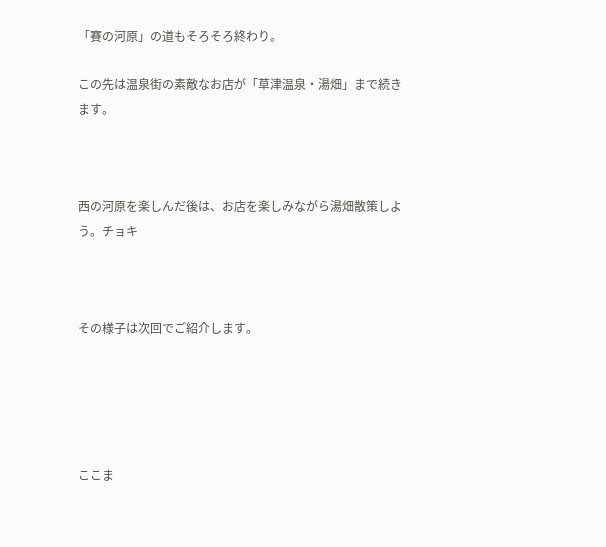「賽の河原」の道もそろそろ終わり。

この先は温泉街の素敵なお店が「草津温泉・湯畑」まで続きます。



西の河原を楽しんだ後は、お店を楽しみながら湯畑散策しよう。チョキ



その様子は次回でご紹介します。





ここま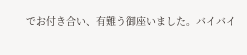でお付き合い、有難う御座いました。バイバイ